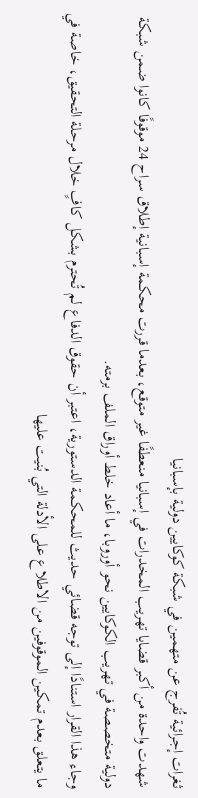ثغرات إجرائية تُفرج عن متهمين في شبكة كوكايين دولية بإسبانيا
شهدت واحدة من أكبر قضايا تهريب المخدرات في إسبانيا منعطفًا غير متوقع، بعدما قررت محكمة إسبانية إطلاق سراح 24 موقوفًا كانوا ضمن شبكة دولية متخصصة في تهريب الكوكايين نحو أوروبا، ما أعاد خلط أوراق الملف برمته.
وجاء هذا القرار استنادًا إلى توجه قضائي حديث للمحكمة الدستورية، اعتبر أن حقوق الدفاع لم تُحترم بشكل كافٍ خلال مرحلة التحقيق، خاصة في ما يتعلق بعدم تمكين الموقوفين من الاطلاع على الأدلة التي بُنيت عليها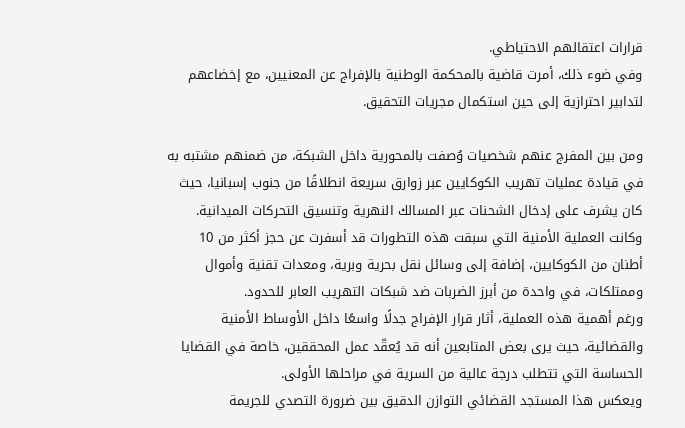قرارات اعتقالهم الاحتياطي.
وفي ضوء ذلك، أمرت قاضية بالمحكمة الوطنية بالإفراج عن المعنيين، مع إخضاعهم لتدابير احترازية إلى حين استكمال مجريات التحقيق.

ومن بين المفرج عنهم شخصيات وُصفت بالمحورية داخل الشبكة، من ضمنهم مشتبه به في قيادة عمليات تهريب الكوكايين عبر زوارق سريعة انطلاقًا من جنوب إسبانيا، حيث كان يشرف على إدخال الشحنات عبر المسالك النهرية وتنسيق التحركات الميدانية.
وكانت العملية الأمنية التي سبقت هذه التطورات قد أسفرت عن حجز أكثر من 10 أطنان من الكوكايين، إضافة إلى وسائل نقل بحرية وبرية، ومعدات تقنية وأموال وممتلكات، في واحدة من أبرز الضربات ضد شبكات التهريب العابر للحدود.
ورغم أهمية هذه العملية، أثار قرار الإفراج جدلًا واسعًا داخل الأوساط الأمنية والقضائية، حيث يرى بعض المتابعين أنه قد يُعقّد عمل المحققين، خاصة في القضايا الحساسة التي تتطلب درجة عالية من السرية في مراحلها الأولى.
ويعكس هذا المستجد القضائي التوازن الدقيق بين ضرورة التصدي للجريمة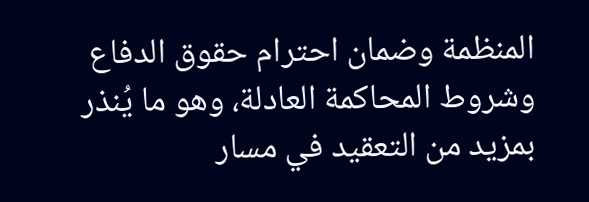المنظمة وضمان احترام حقوق الدفاع وشروط المحاكمة العادلة، وهو ما يُنذر بمزيد من التعقيد في مسار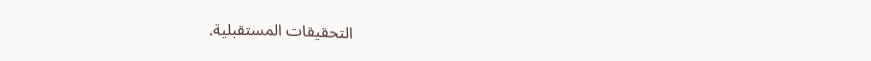التحقيقات المستقبلية.